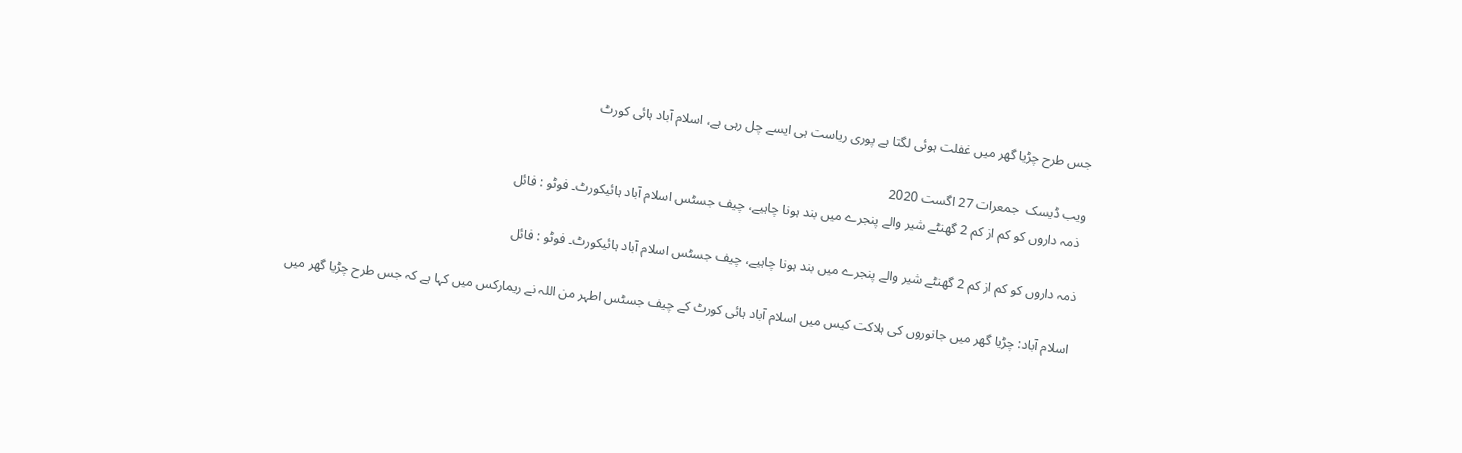جس طرح چڑیا گھر میں غفلت ہوئی لگتا ہے پوری ریاست ہی ایسے چل رہی ہے، اسلام آباد ہائی کورٹ

ویب ڈیسک  جمعرات 27 اگست 2020
 ذمہ داروں کو کم از کم 2 گھنٹے شیر والے پنجرے میں بند ہونا چاہیے، چیف جسٹس اسلام آباد ہائیکورٹ۔ فوٹو : فائل

ذمہ داروں کو کم از کم 2 گھنٹے شیر والے پنجرے میں بند ہونا چاہیے، چیف جسٹس اسلام آباد ہائیکورٹ۔ فوٹو : فائل

 اسلام آباد: چڑیا گھر میں جانوروں کی ہلاکت کیس میں اسلام آباد ہائی کورٹ کے چیف جسٹس اطہر من اللہ نے ریمارکس میں کہا ہے کہ جس طرح چڑیا گھر میں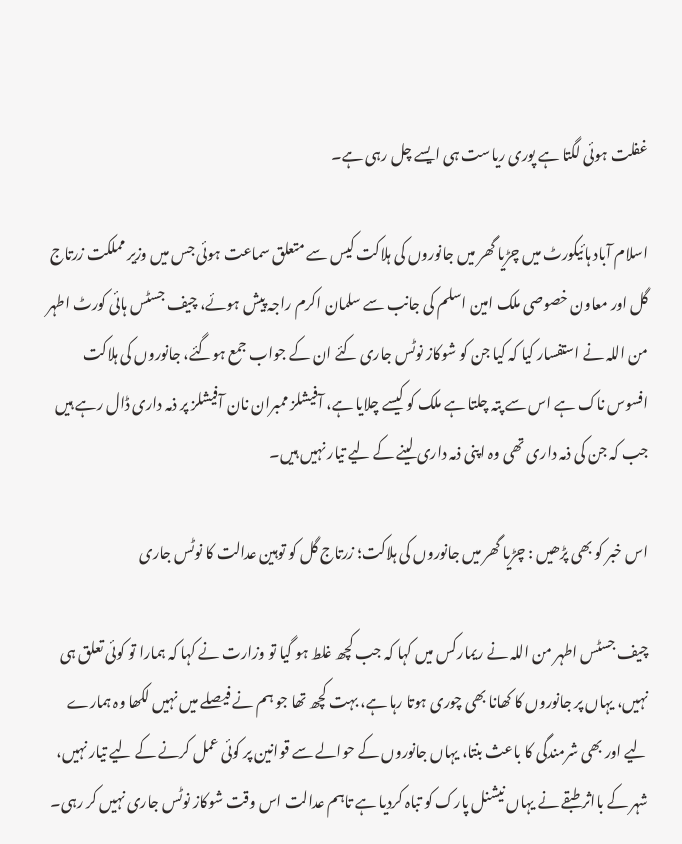غفلت ہوئی لگتا ہے پوری ریاست ہی ایسے چل رہی ہے۔

اسلام آباد ہائیکورٹ میں چڑیا گھر میں جانوروں کی ہلاکت کیس سے متعلق سماعت ہوئی جس میں وزیر مملکت زرتاج گل اور معاون خصوصی ملک امین اسلم کی جانب سے سلمان اکرم راجہ پیش ہوئے، چیف جسٹس ہائی کورٹ اطہر من اللہ نے استفسار کیا کہ کیا جن کو شوکاز نوٹس جاری کئے ان کے جواب جمع ہوگئے، جانوروں کی ہلاکت افسوس ناک ہے اس سے پتہ چلتا ہے ملک کو کیسے چلایا ہے، آفیشلز ممبران نان آفیشلز پر ذمہ داری ڈال رہے ہیں جب کہ جن کی ذمہ داری تھی وہ اپنی ذمہ داری لینے کے لیے تیار نہیں ہیں۔

اس خبر کو بھی پڑھیں : چڑیا گھر میں جانوروں کی ہلاکت؛ زرتاج گل کو توہین عدالت کا نوٹس جاری

چیف جسٹس اطہر من اللہ نے ریمارکس میں کہا کہ جب کچھ غلط ہو گیا تو وزارت نے کہا کہ ہمارا تو کوئی تعلق ہی نہیں، یہاں پر جانوروں کا کھانا بھی چوری ہوتا رہا ہے، بہت کچھ تھا جو ہم نے فیصلے میں نہیں لکھا وہ ہمارے لیے اور بھی شرمندگی کا باعث بنتا، یہاں جانوروں کے حوالے سے قوانین پر کوئی عمل کرنے کے لیے تیار نہیں، شہر کے بااثر طبقے نے یہاں نیشنل پارک کو تباہ کردیا ہے تاہم عدالت اس وقت شوکاز نوٹس جاری نہیں کر رہی۔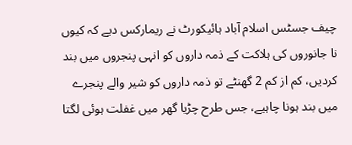چیف جسٹس اسلام آباد ہائیکورٹ نے ریمارکس دیے کہ کیوں نا جانوروں کی ہلاکت کے ذمہ داروں کو انہی پنجروں میں بند کردیں، کم از کم 2 گھنٹے تو ذمہ داروں کو شیر والے پنجرے میں بند ہونا چاہیے، جس طرح چڑیا گھر میں غفلت ہوئی لگتا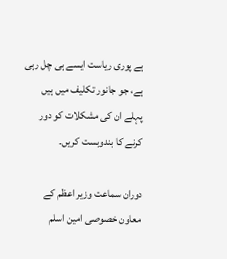ہے پوری ریاست ایسے ہی چل رہی ہے، جو جانور تکلیف میں ہیں پہلے ان کی مشکلات کو دور کرنے کا بندوبست کریں۔

دوران سماعت وزیر اعظم کے معاون خصوصی امین اسلم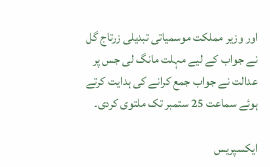اور وزیر مملکت موسمیاتی تبدیلی زرتاج گل نے جواب کے لیے مہلت مانگ لی جس پر عدالت نے جواب جمع کرانے کی ہدایت کرتے ہوئے سماعت 25 ستمبر تک ملتوی کردی۔

ایکسپریس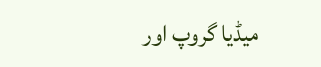میڈیا گروپ اور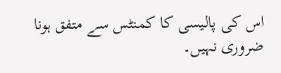اس کی پالیسی کا کمنٹس سے متفق ہونا ضروری نہیں۔